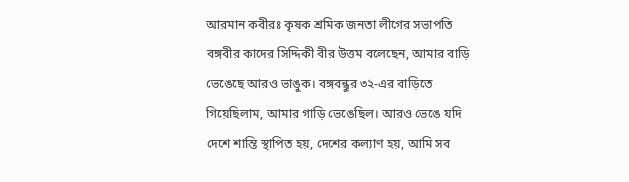আরমান কবীরঃ কৃষক শ্রমিক জনতা লীগের সভাপতি বঙ্গবীর কাদের সিদ্দিকী বীর উত্তম বলেছেন, আমার বাড়ি ভেঙেছে আরও ভাঙুক। বঙ্গবন্ধুর ৩২-এর বাড়িতে গিয়েছিলাম, আমার গাড়ি ভেঙেছিল। আরও ভেঙে যদি দেশে শান্তি স্থাপিত হয়, দেশের কল্যাণ হয়, আমি সব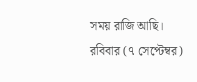সময় রাজি আছি।
রবিবার (৭ সেপ্টেম্বর)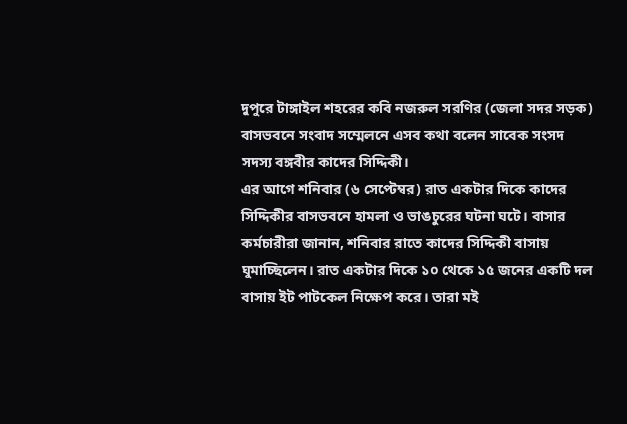দুপুরে টাঙ্গাইল শহরের কবি নজরুল সরণির (জেলা সদর সড়ক) বাসভবনে সংবাদ সম্মেলনে এসব কথা বলেন সাবেক সংসদ সদস্য বঙ্গবীর কাদের সিদ্দিকী।
এর আগে শনিবার (৬ সেপ্টেম্বর) রাত একটার দিকে কাদের সিদ্দিকীর বাসভবনে হামলা ও ভাঙচুরের ঘটনা ঘটে। বাসার কর্মচারীরা জানান, শনিবার রাতে কাদের সিদ্দিকী বাসায় ঘুমাচ্ছিলেন। রাত একটার দিকে ১০ থেকে ১৫ জনের একটি দল বাসায় ইট পাটকেল নিক্ষেপ করে। তারা মই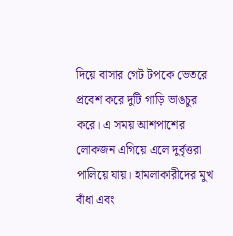দিয়ে বাসার গেট টপকে ভেতরে প্রবেশ করে দুটি গাড়ি ভাঙচুর করে। এ সময় আশপাশের লোকজন এগিয়ে এলে দুর্বৃত্তরা পালিয়ে যায়। হামলাকারীদের মুখ বাঁধা এবং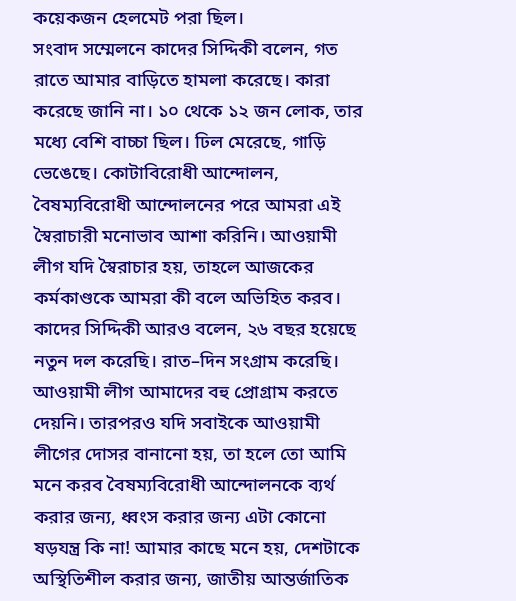কয়েকজন হেলমেট পরা ছিল।
সংবাদ সম্মেলনে কাদের সিদ্দিকী বলেন, গত রাতে আমার বাড়িতে হামলা করেছে। কারা করেছে জানি না। ১০ থেকে ১২ জন লোক, তার মধ্যে বেশি বাচ্চা ছিল। ঢিল মেরেছে, গাড়ি ভেঙেছে। কোটাবিরোধী আন্দোলন, বৈষম্যবিরোধী আন্দোলনের পরে আমরা এই স্বৈরাচারী মনোভাব আশা করিনি। আওয়ামী লীগ যদি স্বৈরাচার হয়, তাহলে আজকের কর্মকাণ্ডকে আমরা কী বলে অভিহিত করব।
কাদের সিদ্দিকী আরও বলেন, ২৬ বছর হয়েছে নতুন দল করেছি। রাত–দিন সংগ্রাম করেছি। আওয়ামী লীগ আমাদের বহু প্রোগ্রাম করতে দেয়নি। তারপরও যদি সবাইকে আওয়ামী লীগের দোসর বানানো হয়, তা হলে তো আমি মনে করব বৈষম্যবিরোধী আন্দোলনকে ব্যর্থ করার জন্য, ধ্বংস করার জন্য এটা কোনো ষড়যন্ত্র কি না! আমার কাছে মনে হয়, দেশটাকে অস্থিতিশীল করার জন্য, জাতীয় আন্তর্জাতিক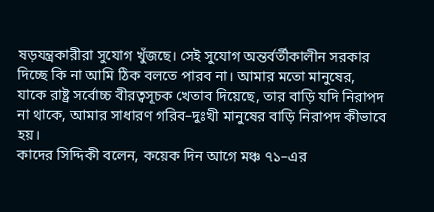ষড়যন্ত্রকারীরা সুযোগ খুঁজছে। সেই সুযোগ অন্তর্বর্তীকালীন সরকার দিচ্ছে কি না আমি ঠিক বলতে পারব না। আমার মতো মানুষের, যাকে রাষ্ট্র সর্বোচ্চ বীরত্বসূচক খেতাব দিয়েছে, তার বাড়ি যদি নিরাপদ না থাকে, আমার সাধারণ গরিব–দুঃখী মানুষের বাড়ি নিরাপদ কীভাবে হয়।
কাদের সিদ্দিকী বলেন, কয়েক দিন আগে মঞ্চ ৭১–এর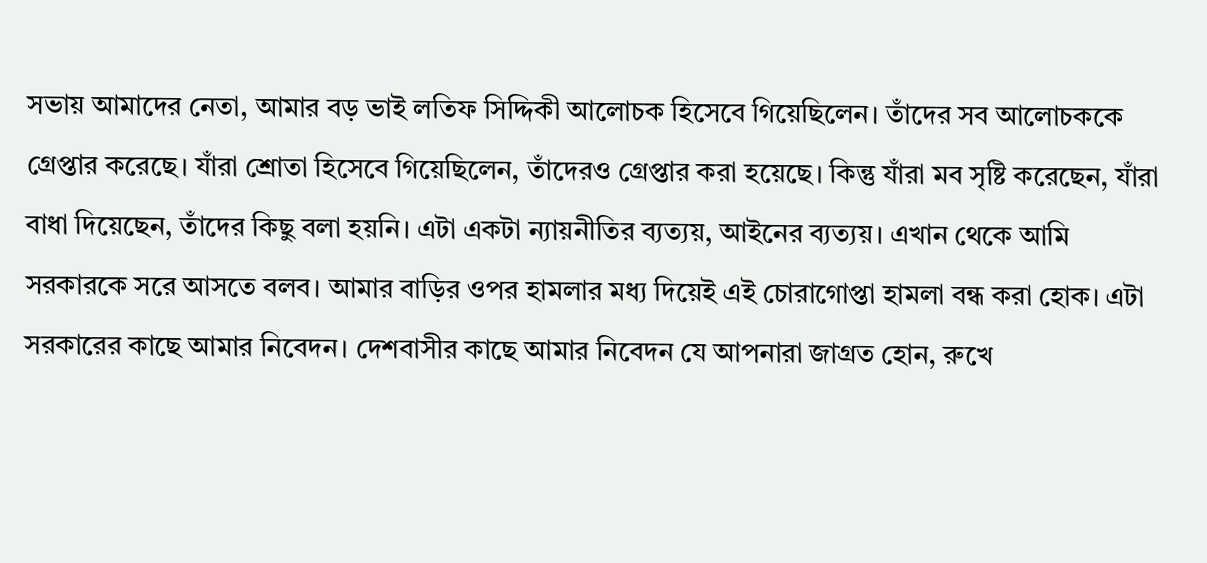সভায় আমাদের নেতা, আমার বড় ভাই লতিফ সিদ্দিকী আলোচক হিসেবে গিয়েছিলেন। তাঁদের সব আলোচককে গ্রেপ্তার করেছে। যাঁরা শ্রোতা হিসেবে গিয়েছিলেন, তাঁদেরও গ্রেপ্তার করা হয়েছে। কিন্তু যাঁরা মব সৃষ্টি করেছেন, যাঁরা বাধা দিয়েছেন, তাঁদের কিছু বলা হয়নি। এটা একটা ন্যায়নীতির ব্যত্যয়, আইনের ব্যত্যয়। এখান থেকে আমি সরকারকে সরে আসতে বলব। আমার বাড়ির ওপর হামলার মধ্য দিয়েই এই চোরাগোপ্তা হামলা বন্ধ করা হোক। এটা সরকারের কাছে আমার নিবেদন। দেশবাসীর কাছে আমার নিবেদন যে আপনারা জাগ্রত হোন, রুখে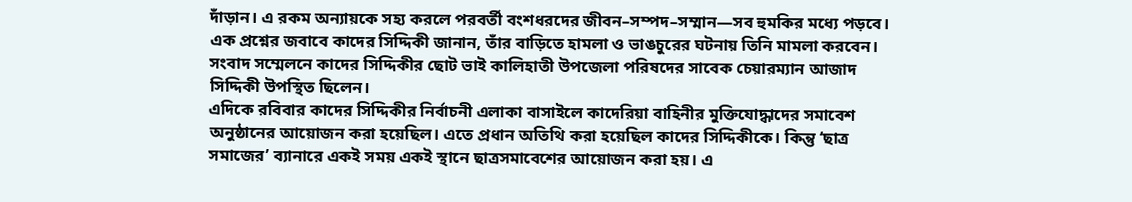দাঁড়ান। এ রকম অন্যায়কে সহ্য করলে পরবর্তী বংশধরদের জীবন–সম্পদ–সম্মান—সব হুমকির মধ্যে পড়বে।
এক প্রশ্নের জবাবে কাদের সিদ্দিকী জানান, তাঁর বাড়িতে হামলা ও ভাঙচুরের ঘটনায় তিনি মামলা করবেন। সংবাদ সম্মেলনে কাদের সিদ্দিকীর ছোট ভাই কালিহাতী উপজেলা পরিষদের সাবেক চেয়ারম্যান আজাদ সিদ্দিকী উপস্থিত ছিলেন।
এদিকে রবিবার কাদের সিদ্দিকীর নির্বাচনী এলাকা বাসাইলে কাদেরিয়া বাহিনীর মুক্তিযোদ্ধাদের সমাবেশ অনুষ্ঠানের আয়োজন করা হয়েছিল। এতে প্রধান অতিথি করা হয়েছিল কাদের সিদ্দিকীকে। কিন্তু ‘ছাত্র সমাজের’ ব্যানারে একই সময় একই স্থানে ছাত্রসমাবেশের আয়োজন করা হয়। এ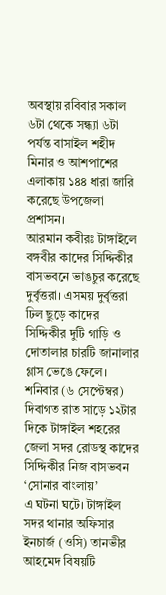অবস্থায় রবিবার সকাল ৬টা থেকে সন্ধ্যা ৬টা পর্যন্ত বাসাইল শহীদ মিনার ও আশপাশের এলাকায় ১৪৪ ধারা জারি করেছে উপজেলা প্রশাসন।
আরমান কবীরঃ টাঙ্গাইলে বঙ্গবীর কাদের সিদ্দিকীর বাসভবনে ভাঙচুর করেছে দুর্বৃত্তরা। এসময় দুর্বৃত্তরা ঢিল ছুড়ে কাদের সিদ্দিকীর দুটি গাড়ি ও দোতালার চারটি জানালার গ্লাস ভেঙে ফেলে।
শনিবার (৬ সেপ্টেম্বর) দিবাগত রাত সাড়ে ১২টার দিকে টাঙ্গাইল শহরের জেলা সদর রোডস্থ কাদের সিদ্দিকীর নিজ বাসভবন ‘সোনার বাংলায়’
এ ঘটনা ঘটে। টাঙ্গাইল সদর থানার অফিসার ইনচার্জ (ওসি) তানভীর আহমেদ বিষয়টি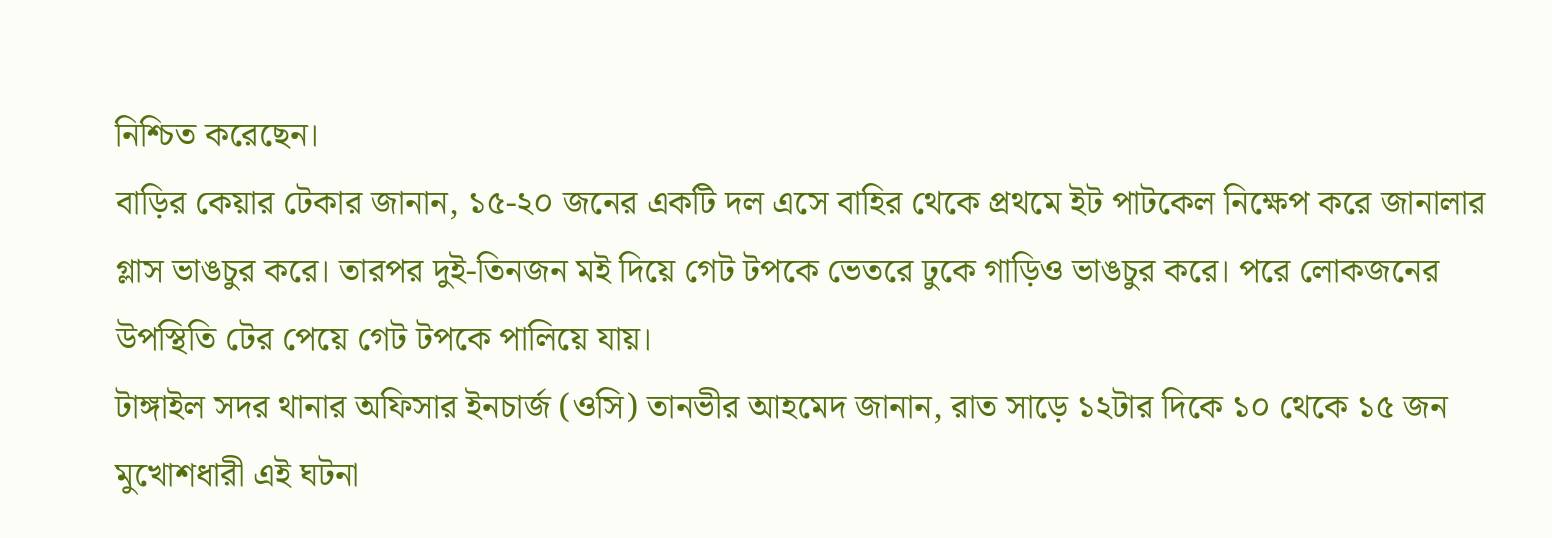নিশ্চিত করেছেন।
বাড়ির কেয়ার টেকার জানান, ১৫-২০ জনের একটি দল এসে বাহির থেকে প্রথমে ইট পাটকেল নিক্ষেপ করে জানালার গ্লাস ভাঙচুর করে। তারপর দুই-তিনজন মই দিয়ে গেট টপকে ভেতরে ঢুকে গাড়িও ভাঙচুর করে। পরে লোকজনের উপস্থিতি টের পেয়ে গেট টপকে পালিয়ে যায়।
টাঙ্গাইল সদর থানার অফিসার ইনচার্জ (ওসি) তানভীর আহমেদ জানান, রাত সাড়ে ১২টার দিকে ১০ থেকে ১৫ জন মুখোশধারী এই ঘটনা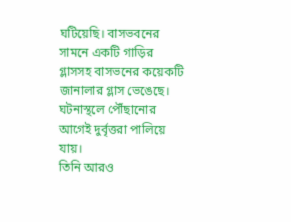ঘটিয়েছি। বাসভবনের সামনে একটি গাড়ির গ্লাসসহ বাসভনের কয়েকটি জানালার গ্লাস ভেঙেছে। ঘটনাস্থলে পৌঁছানোর আগেই দুর্বৃত্তরা পালিয়ে যায়।
তিনি আরও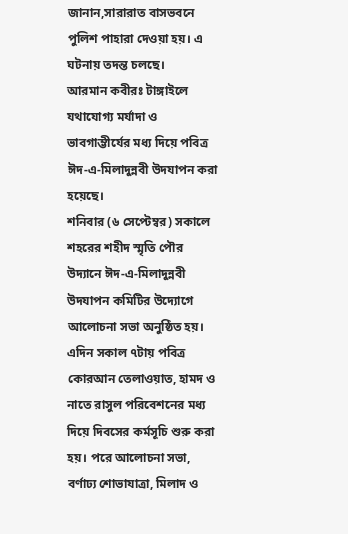জানান,সারারাত বাসভবনে পুলিশ পাহারা দেওয়া হয়। এ ঘটনায় তদন্ত চলছে।
আরমান কবীরঃ টাঙ্গাইলে যথাযোগ্য মর্যাদা ও ভাবগাম্ভীর্যের মধ্য দিয়ে পবিত্র ঈদ-এ-মিলাদুন্নবী উদযাপন করা হয়েছে।
শনিবার (৬ সেপ্টেম্বর) সকালে শহরের শহীদ স্মৃতি পৌর উদ্যানে ঈদ-এ-মিলাদুন্নবী উদযাপন কমিটির উদ্যোগে আলোচনা সভা অনুষ্ঠিত হয়।
এদিন সকাল ৭টায় পবিত্র কোরআন তেলাওয়াত, হামদ ও নাতে রাসুল পরিবেশনের মধ্য দিয়ে দিবসের কর্মসূচি শুরু করা হয়। পরে আলোচনা সভা, বর্ণাঢ্য শোভাযাত্রা, মিলাদ ও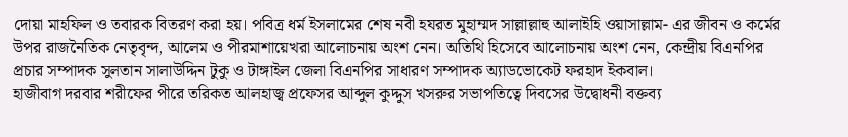দোয়া মাহফিল ও তবারক বিতরণ করা হয়। পবিত্র ধর্ম ইসলামের শেষ নবী হযরত মুহাম্মদ সাল্লাল্লাহু আলাইহি ওয়াসাল্লাম- এর জীবন ও কর্মের উপর রাজনৈতিক নেতৃবৃন্দ, আলেম ও পীরমাশায়েখরা আলোচনায় অংশ নেন। অতিথি হিসেবে আলোচনায় অংশ নেন, কেন্দ্রীয় বিএনপির প্রচার সম্পাদক সুলতান সালাউদ্দিন টুকু ও টাঙ্গাইল জেলা বিএনপির সাধারণ সম্পাদক অ্যাডভোকেট ফরহাদ ইকবাল।
হাজীবাগ দরবার শরীফের পীরে তরিকত আলহাজ্ব প্রফেসর আব্দুল কুদ্দুস খসরুর সভাপতিত্বে দিবসের উদ্বোধনী বক্তব্য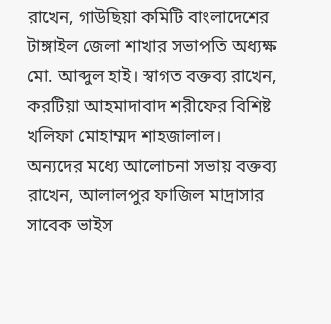রাখেন, গাউছিয়া কমিটি বাংলাদেশের টাঙ্গাইল জেলা শাখার সভাপতি অধ্যক্ষ মো. আব্দুল হাই। স্বাগত বক্তব্য রাখেন, করটিয়া আহমাদাবাদ শরীফের বিশিষ্ট খলিফা মোহাম্মদ শাহজালাল।
অন্যদের মধ্যে আলোচনা সভায় বক্তব্য রাখেন, আলালপুর ফাজিল মাদ্রাসার সাবেক ভাইস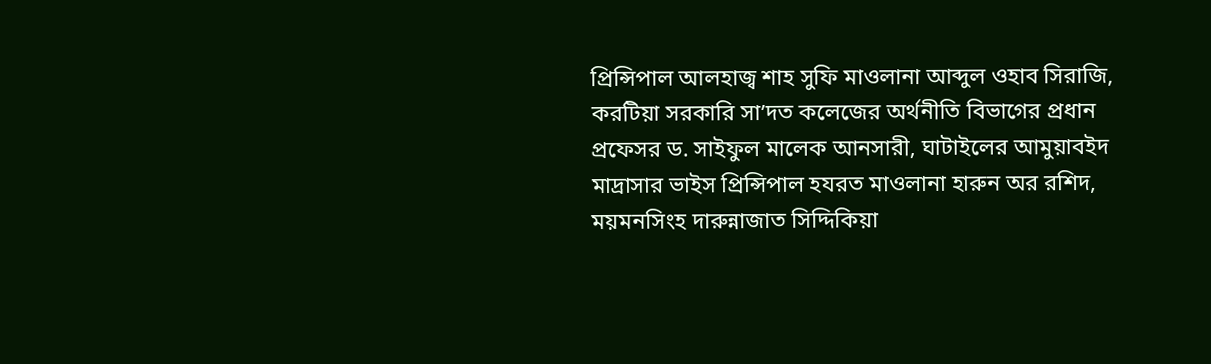প্রিন্সিপাল আলহাজ্ব শাহ সুফি মাওলানা আব্দুল ওহাব সিরাজি, করটিয়া সরকারি সা’দত কলেজের অর্থনীতি বিভাগের প্রধান প্রফেসর ড. সাইফুল মালেক আনসারী, ঘাটাইলের আমুয়াবইদ মাদ্রাসার ভাইস প্রিন্সিপাল হযরত মাওলানা হারুন অর রশিদ, ময়মনসিংহ দারুন্নাজাত সিদ্দিকিয়া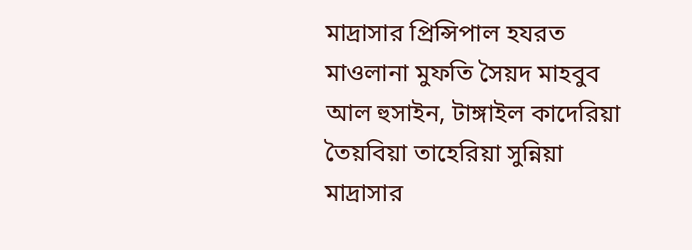মাদ্রাসার প্রিন্সিপাল হযরত মাওলানা মুফতি সৈয়দ মাহবুব আল হুসাইন, টাঙ্গাইল কাদেরিয়া তৈয়বিয়া তাহেরিয়া সুন্নিয়া মাদ্রাসার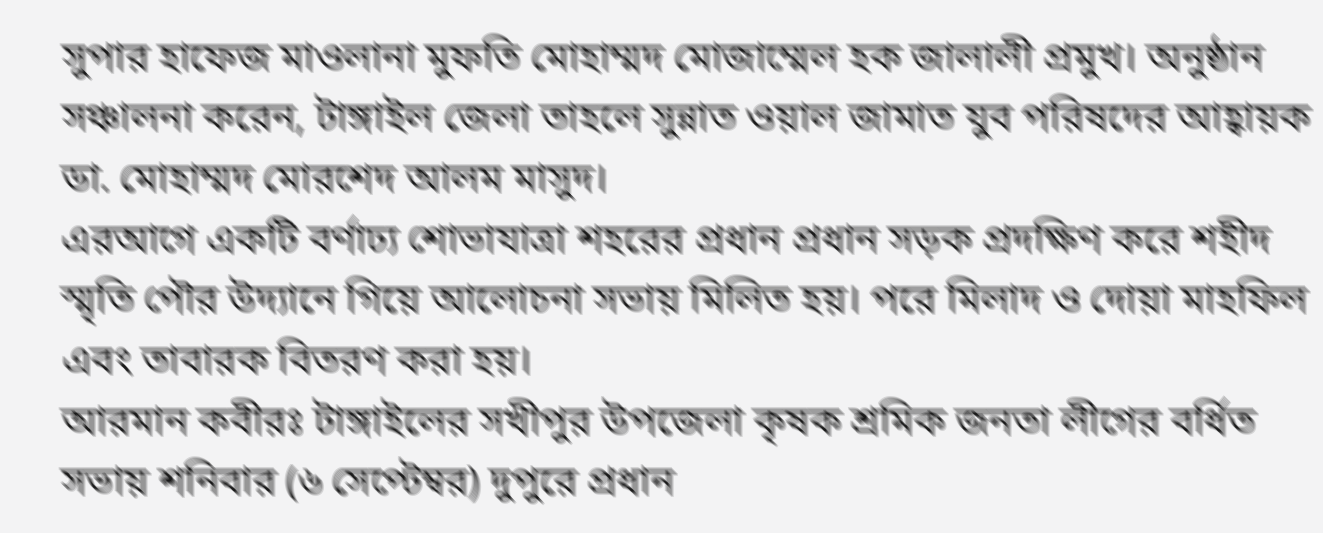সুপার হাফেজ মাওলানা মুফতি মোহাম্মদ মোজাম্মেল হক জালালী প্রমুখ। অনুষ্ঠান সঞ্চালনা করেন, টাঙ্গাইল জেলা তাহলে সুন্নাত ওয়াল জামাত যুব পরিষদের আহ্বায়ক ডা. মোহাম্মদ মোরশেদ আলম মাসুদ।
এরআগে একটি বর্ণাঢ্য শোভাযাত্রা শহরের প্রধান প্রধান সড়ক প্রদক্ষিণ করে শহীদ স্মৃতি পৌর উদ্যানে গিয়ে আলোচনা সভায় মিলিত হয়। পরে মিলাদ ও দোয়া মাহফিল এবং তাবারক বিতরণ করা হয়।
আরমান কবীরঃ টাঙ্গাইলের সখীপুর উপজেলা কৃষক শ্রমিক জনতা লীগের বর্ধিত সভায় শনিবার (৬ সেপ্টেম্বর) দুপুরে প্রধান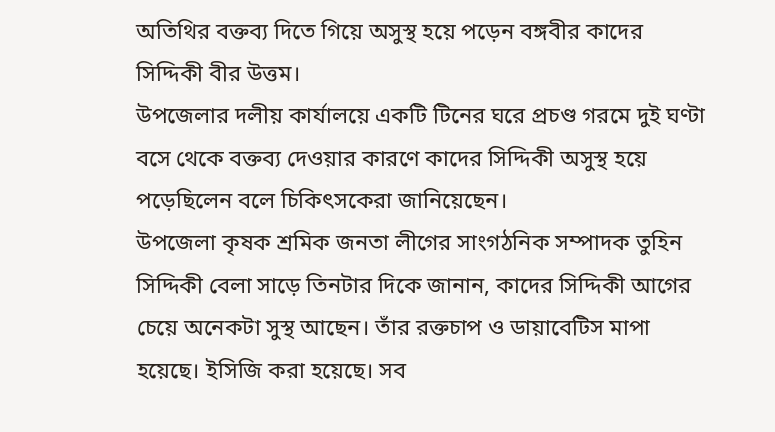অতিথির বক্তব্য দিতে গিয়ে অসুস্থ হয়ে পড়েন বঙ্গবীর কাদের সিদ্দিকী বীর উত্তম।
উপজেলার দলীয় কার্যালয়ে একটি টিনের ঘরে প্রচণ্ড গরমে দুই ঘণ্টা বসে থেকে বক্তব্য দেওয়ার কারণে কাদের সিদ্দিকী অসুস্থ হয়ে পড়েছিলেন বলে চিকিৎসকেরা জানিয়েছেন।
উপজেলা কৃষক শ্রমিক জনতা লীগের সাংগঠনিক সম্পাদক তুহিন সিদ্দিকী বেলা সাড়ে তিনটার দিকে জানান, কাদের সিদ্দিকী আগের চেয়ে অনেকটা সুস্থ আছেন। তাঁর রক্তচাপ ও ডায়াবেটিস মাপা হয়েছে। ইসিজি করা হয়েছে। সব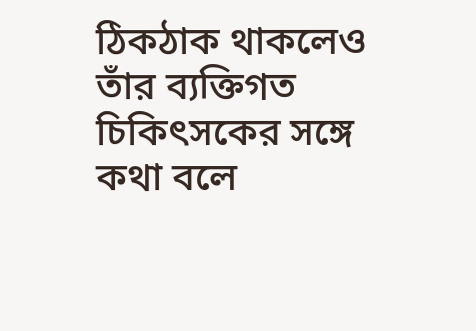ঠিকঠাক থাকলেও তাঁর ব্যক্তিগত চিকিৎসকের সঙ্গে কথা বলে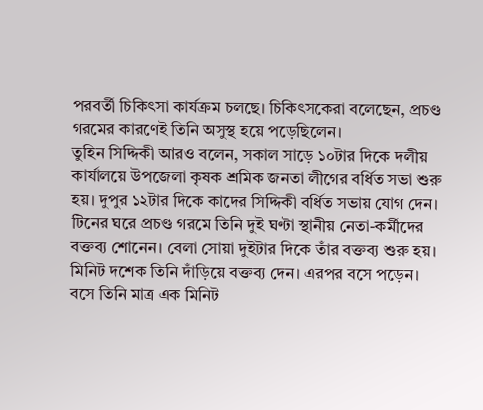পরবর্তী চিকিৎসা কার্যক্রম চলছে। চিকিৎসকেরা বলেছেন, প্রচণ্ড গরমের কারণেই তিনি অসুস্থ হয়ে পড়েছিলেন।
তুহিন সিদ্দিকী আরও বলেন, সকাল সাড়ে ১০টার দিকে দলীয় কার্যালয়ে উপজেলা কৃষক শ্রমিক জনতা লীগের বর্ধিত সভা শুরু হয়। দুপুর ১২টার দিকে কাদের সিদ্দিকী বর্ধিত সভায় যোগ দেন। টিনের ঘরে প্রচণ্ড গরমে তিনি দুই ঘণ্টা স্থানীয় নেতা-কর্মীদের বক্তব্য শোনেন। বেলা সোয়া দুইটার দিকে তাঁর বক্তব্য শুরু হয়। মিনিট দশেক তিনি দাঁড়িয়ে বক্তব্য দেন। এরপর বসে পড়েন। বসে তিনি মাত্র এক মিনিট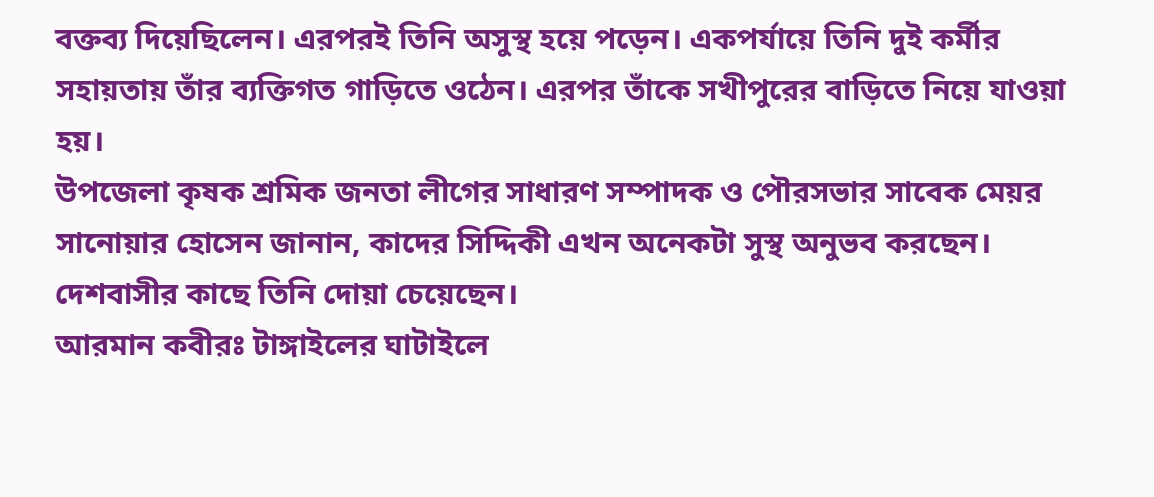বক্তব্য দিয়েছিলেন। এরপরই তিনি অসুস্থ হয়ে পড়েন। একপর্যায়ে তিনি দুই কর্মীর সহায়তায় তাঁর ব্যক্তিগত গাড়িতে ওঠেন। এরপর তাঁকে সখীপুরের বাড়িতে নিয়ে যাওয়া হয়।
উপজেলা কৃষক শ্রমিক জনতা লীগের সাধারণ সম্পাদক ও পৌরসভার সাবেক মেয়র সানোয়ার হোসেন জানান, কাদের সিদ্দিকী এখন অনেকটা সুস্থ অনুভব করছেন। দেশবাসীর কাছে তিনি দোয়া চেয়েছেন।
আরমান কবীরঃ টাঙ্গাইলের ঘাটাইলে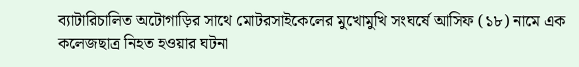ব্যাটারিচালিত অটোগাড়ির সাথে মোটরসাইকেলের মুখোমুখি সংঘর্ষে আসিফ (১৮) নামে এক কলেজছাত্র নিহত হওয়ার ঘটনা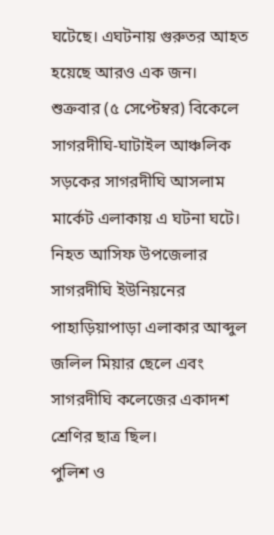ঘটেছে। এঘটনায় গুরুতর আহত হয়েছে আরও এক জন।
শুক্রবার (৫ সেপ্টেম্বর) বিকেলে সাগরদীঘি-ঘাটাইল আঞ্চলিক সড়কের সাগরদীঘি আসলাম মার্কেট এলাকায় এ ঘটনা ঘটে।
নিহত আসিফ উপজেলার সাগরদীঘি ইউনিয়নের পাহাড়িয়াপাড়া এলাকার আব্দুল জলিল মিয়ার ছেলে এবং সাগরদীঘি কলেজের একাদশ শ্রেণির ছাত্র ছিল।
পুলিশ ও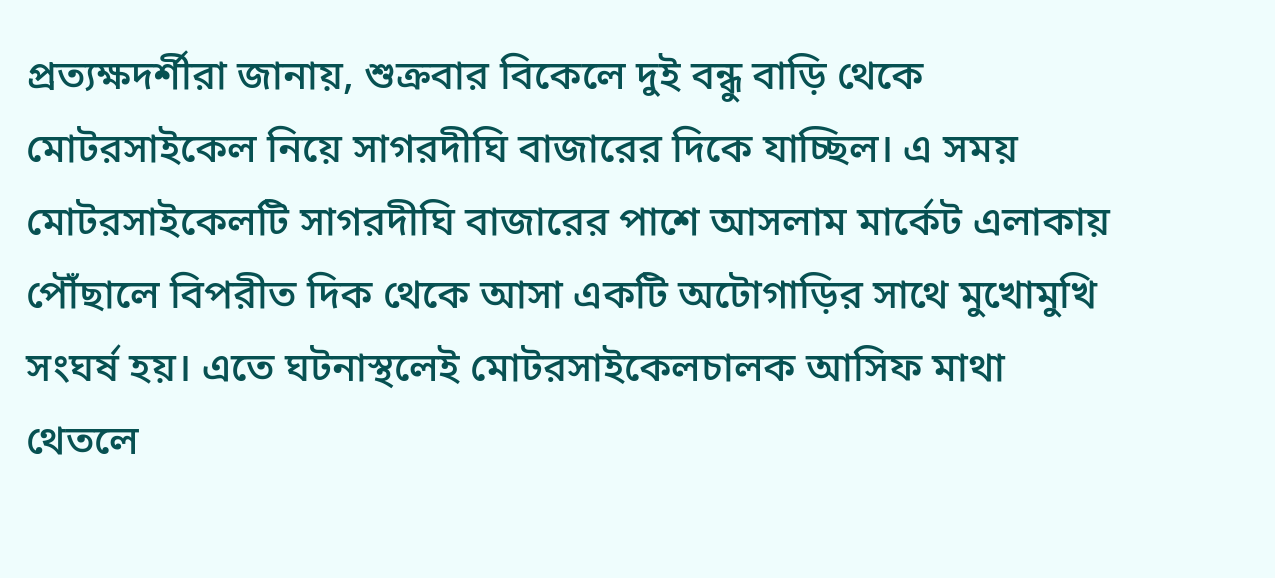প্রত্যক্ষদর্শীরা জানায়, শুক্রবার বিকেলে দুই বন্ধু বাড়ি থেকে মোটরসাইকেল নিয়ে সাগরদীঘি বাজারের দিকে যাচ্ছিল। এ সময় মোটরসাইকেলটি সাগরদীঘি বাজারের পাশে আসলাম মার্কেট এলাকায় পৌঁছালে বিপরীত দিক থেকে আসা একটি অটোগাড়ির সাথে মুখোমুখি সংঘর্ষ হয়। এতে ঘটনাস্থলেই মোটরসাইকেলচালক আসিফ মাথা থেতলে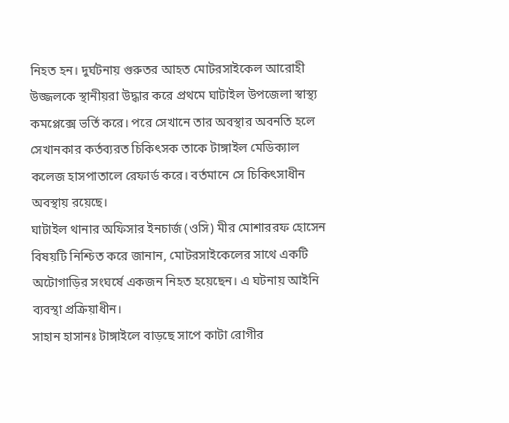নিহত হন। দুর্ঘটনায় গুরুতর আহত মোটরসাইকেল আরোহী উজ্জলকে স্থানীয়রা উদ্ধার করে প্রথমে ঘাটাইল উপজেলা স্বাস্থ্য কমপ্লেক্সে ভর্তি করে। পরে সেখানে তার অবস্থার অবনতি হলে সেখানকার কর্তব্যরত চিকিৎসক তাকে টাঙ্গাইল মেডিক্যাল কলেজ হাসপাতালে রেফার্ড করে। বর্তমানে সে চিকিৎসাধীন অবস্থায় রয়েছে।
ঘাটাইল থানার অফিসার ইনচার্জ (ওসি) মীর মোশাররফ হোসেন বিষয়টি নিশ্চিত করে জানান, মোটরসাইকেলের সাথে একটি অটোগাড়ির সংঘর্ষে একজন নিহত হয়েছেন। এ ঘটনায় আইনি ব্যবস্থা প্রক্রিয়াধীন।
সাহান হাসানঃ টাঙ্গাইলে বাড়ছে সাপে কাটা রোগীর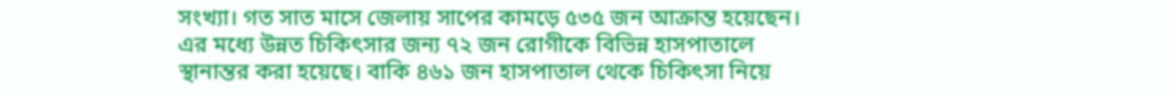সংখ্যা। গত সাত মাসে জেলায় সাপের কামড়ে ৫৩৫ জন আক্রান্ত হয়েছেন। এর মধ্যে উন্নত চিকিৎসার জন্য ৭২ জন রোগীকে বিভিন্ন হাসপাতালে স্থানান্তর করা হয়েছে। বাকি ৪৬১ জন হাসপাতাল থেকে চিকিৎসা নিয়ে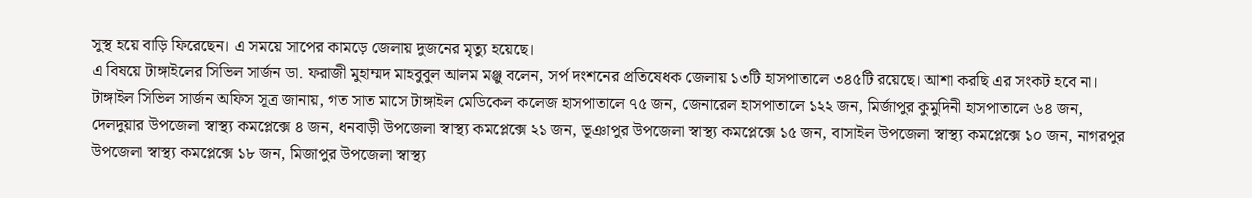সুস্থ হয়ে বাড়ি ফিরেছেন। এ সময়ে সাপের কামড়ে জেলায় দুজনের মৃত্যু হয়েছে।
এ বিষয়ে টাঙ্গাইলের সিভিল সার্জন ডা. ফরাজী মুহাম্মদ মাহবুবুল আলম মঞ্জু বলেন, সর্প দংশনের প্রতিষেধক জেলায় ১৩টি হাসপাতালে ৩৪৫টি রয়েছে। আশা করছি এর সংকট হবে না।
টাঙ্গাইল সিভিল সার্জন অফিস সূত্র জানায়, গত সাত মাসে টাঙ্গাইল মেডিকেল কলেজ হাসপাতালে ৭৫ জন, জেনারেল হাসপাতালে ১২২ জন, মির্জাপুর কুমুদিনী হাসপাতালে ৬৪ জন, দেলদুয়ার উপজেলা স্বাস্থ্য কমপ্লেক্সে ৪ জন, ধনবাড়ী উপজেলা স্বাস্থ্য কমপ্লেক্সে ২১ জন, ভূঞাপুর উপজেলা স্বাস্থ্য কমপ্লেক্সে ১৫ জন, বাসাইল উপজেলা স্বাস্থ্য কমপ্লেক্সে ১০ জন, নাগরপুর উপজেলা স্বাস্থ্য কমপ্লেক্সে ১৮ জন, মিজাপুর উপজেলা স্বাস্থ্য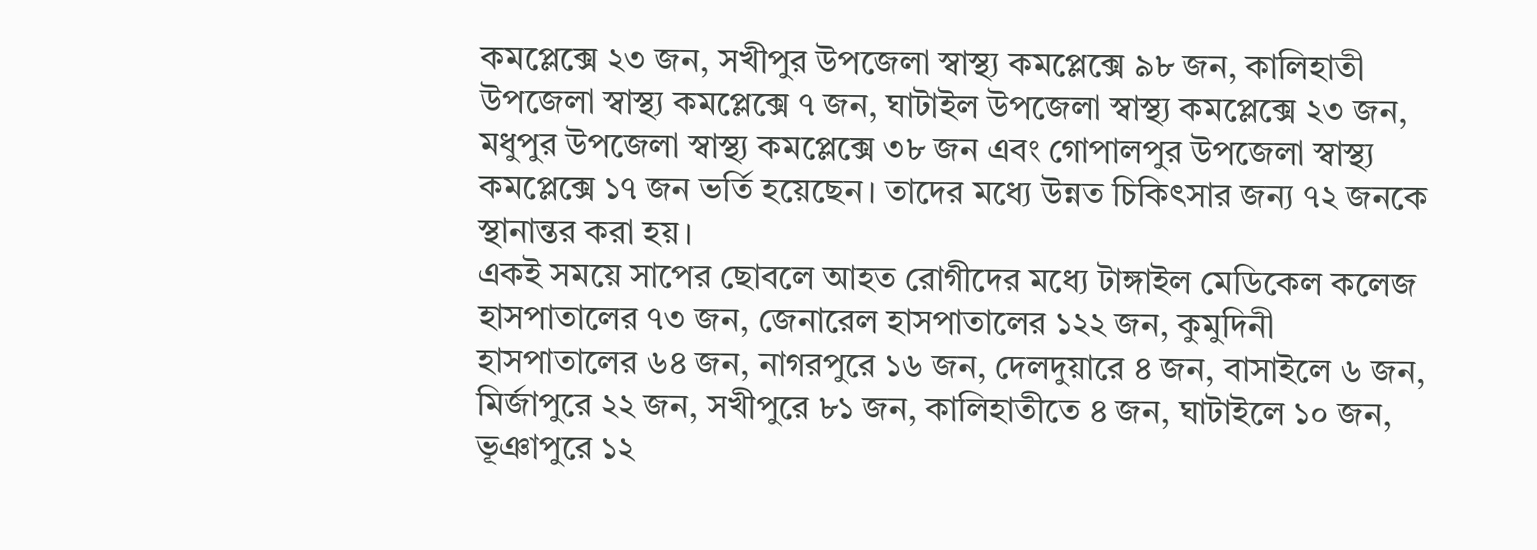কমপ্লেক্সে ২৩ জন, সখীপুর উপজেলা স্বাস্থ্য কমপ্লেক্সে ৯৮ জন, কালিহাতী উপজেলা স্বাস্থ্য কমপ্লেক্সে ৭ জন, ঘাটাইল উপজেলা স্বাস্থ্য কমপ্লেক্সে ২৩ জন, মধুপুর উপজেলা স্বাস্থ্য কমপ্লেক্সে ৩৮ জন এবং গোপালপুর উপজেলা স্বাস্থ্য কমপ্লেক্সে ১৭ জন ভর্তি হয়েছেন। তাদের মধ্যে উন্নত চিকিৎসার জন্য ৭২ জনকে স্থানান্তর করা হয়।
একই সময়ে সাপের ছোবলে আহত রোগীদের মধ্যে টাঙ্গাইল মেডিকেল কলেজ হাসপাতালের ৭৩ জন, জেনারেল হাসপাতালের ১২২ জন, কুমুদিনী হাসপাতালের ৬৪ জন, নাগরপুরে ১৬ জন, দেলদুয়ারে ৪ জন, বাসাইলে ৬ জন, মির্জাপুরে ২২ জন, সখীপুরে ৮১ জন, কালিহাতীতে ৪ জন, ঘাটাইলে ১০ জন, ভূঞাপুরে ১২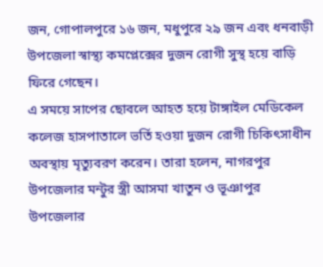জন, গোপালপুরে ১৬ জন, মধুপুরে ২৯ জন এবং ধনবাড়ী উপজেলা স্বাস্থ্য কমপ্লেক্সের দুজন রোগী সুস্থ হয়ে বাড়ি ফিরে গেছেন।
এ সময়ে সাপের ছোবলে আহত হয়ে টাঙ্গাইল মেডিকেল কলেজ হাসপাতালে ভর্তি হওয়া দুজন রোগী চিকিৎসাধীন অবস্থায় মৃত্যুবরণ করেন। তারা হলেন, নাগরপুর উপজেলার মন্টুর স্ত্রী আসমা খাতুন ও ভূঞাপুর উপজেলার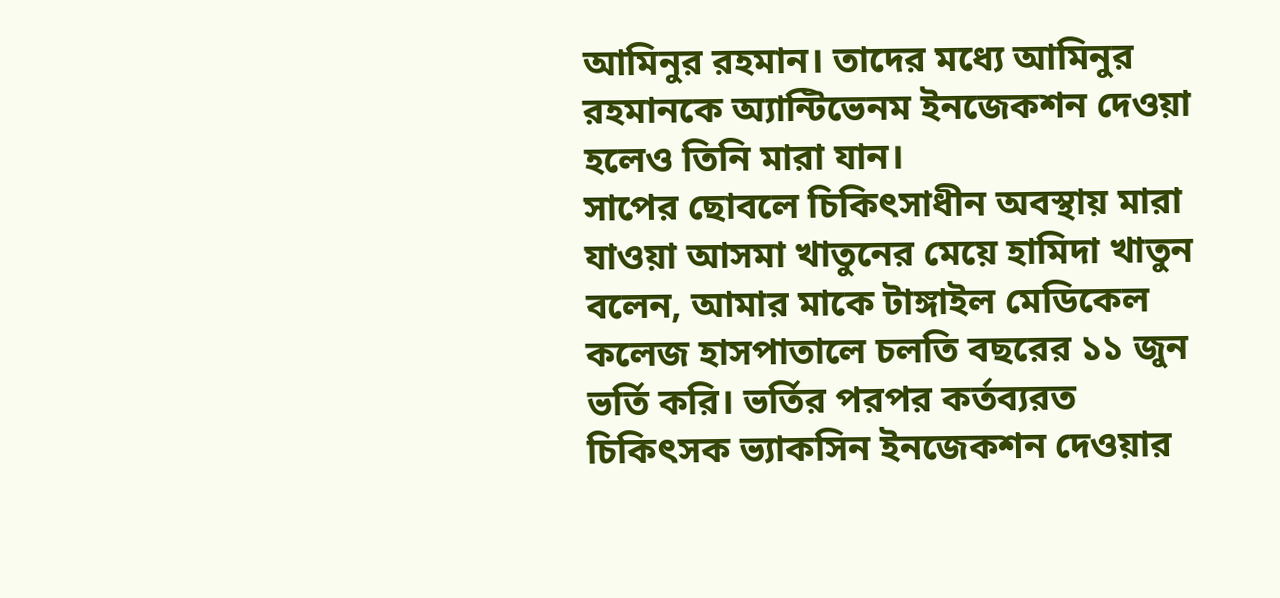আমিনুর রহমান। তাদের মধ্যে আমিনুর রহমানকে অ্যান্টিভেনম ইনজেকশন দেওয়া হলেও তিনি মারা যান।
সাপের ছোবলে চিকিৎসাধীন অবস্থায় মারা যাওয়া আসমা খাতুনের মেয়ে হামিদা খাতুন বলেন, আমার মাকে টাঙ্গাইল মেডিকেল কলেজ হাসপাতালে চলতি বছরের ১১ জুন ভর্তি করি। ভর্তির পরপর কর্তব্যরত চিকিৎসক ভ্যাকসিন ইনজেকশন দেওয়ার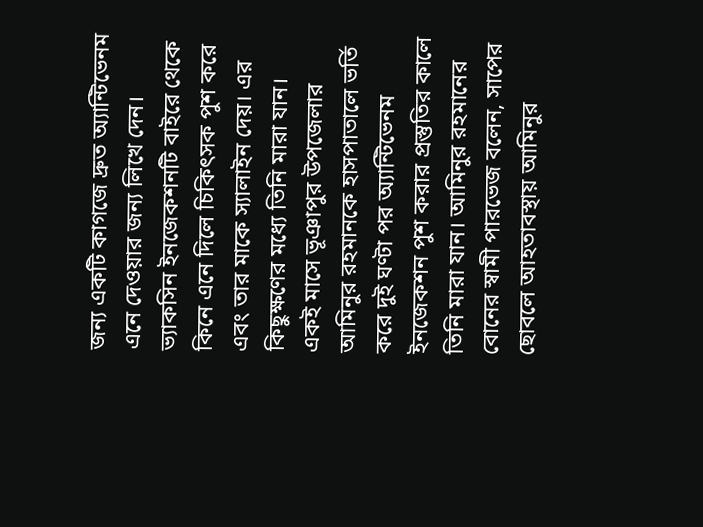জন্য একটি কাগজে দ্রুত অ্যান্টিভেনম এনে দেওয়ার জন্য লিখে দেন। ভ্যাকসিন ইনজেকশনটি বাইরে থেকে কিনে এনে দিলে চিকিৎসক পুশ করে এবং তার মাকে স্যালাইন দেয়। এর কিছুক্ষণের মধ্যে তিনি মারা যান।
একই মাসে ভূঞাপুর উপজেলার আমিনুর রহমানকে হাসপাতালে ভর্তি করে দুই ঘণ্টা পর অ্যান্টিভেনম ইনজেকশন পুশ করার প্রস্তুতির কালে তিনি মারা যান। আমিনুর রহমানের বোনের স্বামী পারভেজ বলেন, সাপের ছোবলে আহতাবস্থায় আমিনুর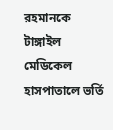রহমানকে টাঙ্গাইল মেডিকেল হাসপাতালে ভর্তি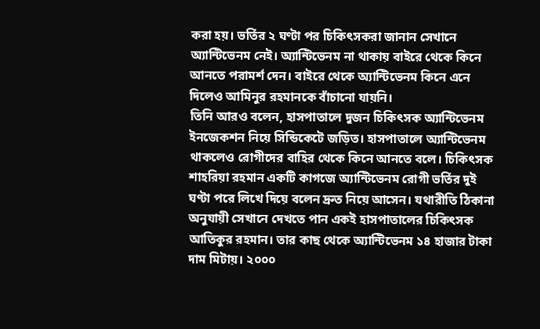করা হয়। ভর্তির ২ ঘণ্টা পর চিকিৎসকরা জানান সেখানে অ্যান্টিভেনম নেই। অ্যান্টিভেনম না থাকায় বাইরে থেকে কিনে আনতে পরামর্শ দেন। বাইরে থেকে অ্যান্টিভেনম কিনে এনে দিলেও আমিনুর রহমানকে বাঁচানো যায়নি।
তিনি আরও বলেন, হাসপাতালে দুজন চিকিৎসক অ্যান্টিভেনম ইনজেকশন নিয়ে সিন্ডিকেটে জড়িত। হাসপাতালে অ্যান্টিভেনম থাকলেও রোগীদের বাহির থেকে কিনে আনতে বলে। চিকিৎসক শাহরিয়া রহমান একটি কাগজে অ্যান্টিভেনম রোগী ভর্তির দুই ঘণ্টা পরে লিখে দিয়ে বলেন দ্রুত নিয়ে আসেন। যথারীতি ঠিকানা অনুযায়ী সেখানে দেখতে পান একই হাসপাতালের চিকিৎসক আতিকুর রহমান। তার কাছ থেকে অ্যান্টিভেনম ১৪ হাজার টাকা দাম মিটায়। ২০০০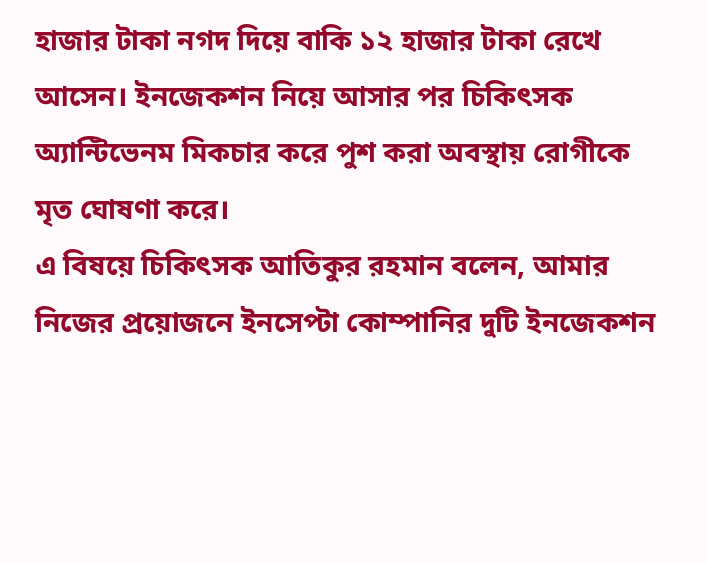হাজার টাকা নগদ দিয়ে বাকি ১২ হাজার টাকা রেখে আসেন। ইনজেকশন নিয়ে আসার পর চিকিৎসক অ্যান্টিভেনম মিকচার করে পুশ করা অবস্থায় রোগীকে মৃত ঘোষণা করে।
এ বিষয়ে চিকিৎসক আতিকুর রহমান বলেন, আমার নিজের প্রয়োজনে ইনসেপ্টা কোম্পানির দুটি ইনজেকশন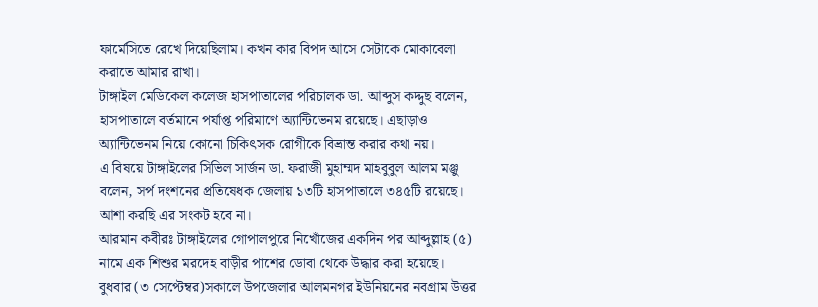ফার্মেসিতে রেখে দিয়েছিলাম। কখন কার বিপদ আসে সেটাকে মোকাবেলা করাতে আমার রাখা।
টাঙ্গাইল মেডিকেল কলেজ হাসপাতালের পরিচালক ডা. আব্দুস কদ্দুছ বলেন, হাসপাতালে বর্তমানে পর্যাপ্ত পরিমাণে অ্যান্টিভেনম রয়েছে। এছাড়াও অ্যান্টিভেনম নিয়ে কোনো চিকিৎসক রোগীকে বিভ্রান্ত করার কথা নয়।
এ বিষয়ে টাঙ্গাইলের সিভিল সার্জন ডা. ফরাজী মুহাম্মদ মাহবুবুল আলম মঞ্জু বলেন, সর্প দংশনের প্রতিষেধক জেলায় ১৩টি হাসপাতালে ৩৪৫টি রয়েছে। আশা করছি এর সংকট হবে না।
আরমান কবীরঃ টাঙ্গাইলের গোপালপুরে নিখোঁজের একদিন পর আব্দুল্লাহ (৫) নামে এক শিশুর মরদেহ বাড়ীর পাশের ডোবা থেকে উদ্ধার করা হয়েছে।
বুধবার (৩ সেপ্টেম্বর)সকালে উপজেলার আলমনগর ইউনিয়নের নবগ্রাম উত্তর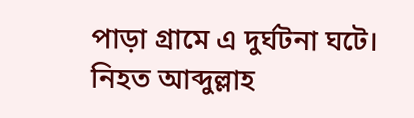পাড়া গ্রামে এ দুর্ঘটনা ঘটে।
নিহত আব্দুল্লাহ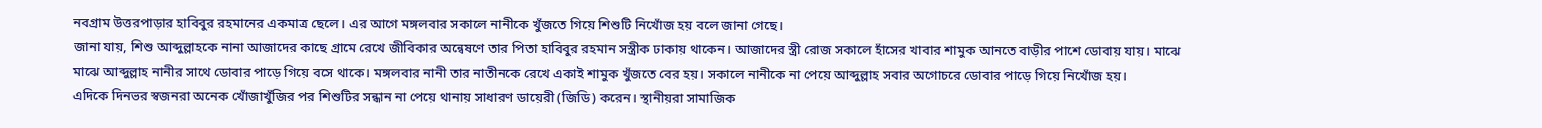নবগ্রাম উত্তরপাড়ার হাবিবুর রহমানের একমাত্র ছেলে। এর আগে মঙ্গলবার সকালে নানীকে খুঁজতে গিয়ে শিশুটি নিখোঁজ হয় বলে জানা গেছে।
জানা যায়, শিশু আব্দুল্লাহকে নানা আজাদের কাছে গ্রামে রেখে জীবিকার অন্বেষণে তার পিতা হাবিবুর রহমান সস্ত্রীক ঢাকায় থাকেন। আজাদের স্ত্রী রোজ সকালে হাঁসের খাবার শামুক আনতে বাড়ীর পাশে ডোবায় যায়। মাঝে মাঝে আব্দুল্লাহ নানীর সাথে ডোবার পাড়ে গিয়ে বসে থাকে। মঙ্গলবার নানী তার নাতীনকে রেখে একাই শামুক খুঁজতে বের হয়। সকালে নানীকে না পেয়ে আব্দুল্লাহ সবার অগোচরে ডোবার পাড়ে গিয়ে নিখোঁজ হয়।
এদিকে দিনভর স্বজনরা অনেক খোঁজাখুঁজির পর শিশুটির সন্ধান না পেয়ে থানায় সাধারণ ডায়েরী (জিডি) করেন। স্থানীয়রা সামাজিক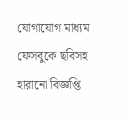যোগাযোগ মাধ্যম ফেসবুকে ছবিসহ হারানো বিজ্ঞপ্তি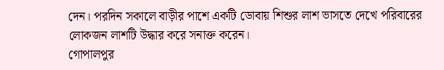দেন। পরদিন সকালে বাড়ীর পাশে একটি ডোবায় শিশুর লাশ ভাসতে দেখে পরিবারের লোকজন লাশটি উদ্ধার করে সনাক্ত করেন।
গোপালপুর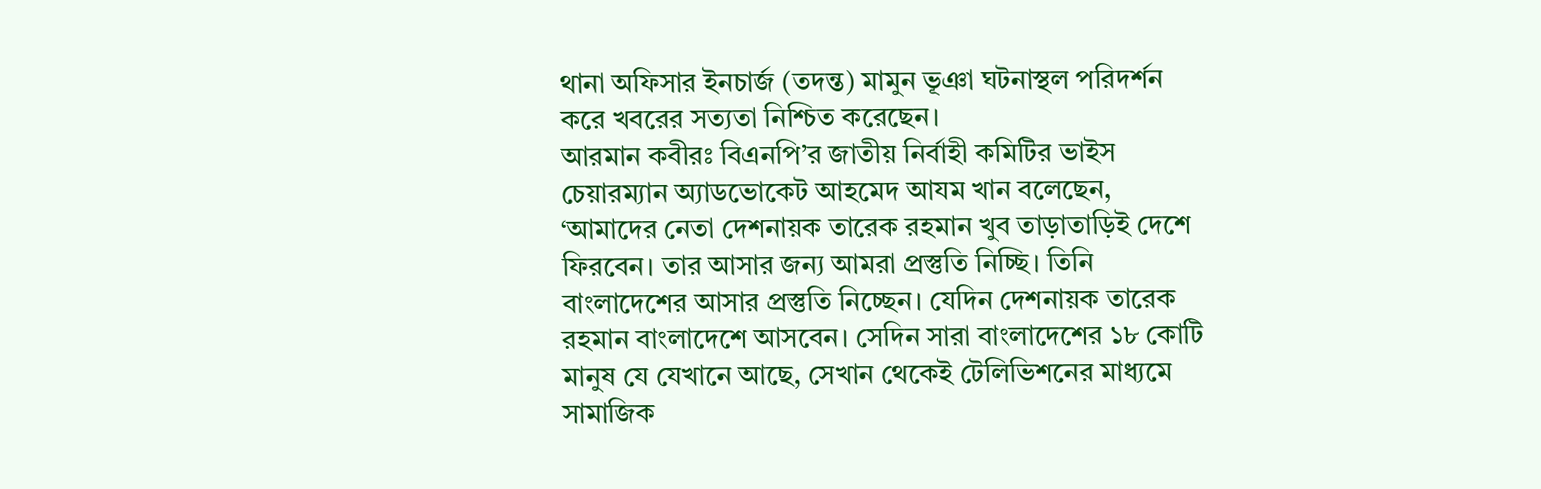থানা অফিসার ইনচার্জ (তদন্ত) মামুন ভূঞা ঘটনাস্থল পরিদর্শন করে খবরের সত্যতা নিশ্চিত করেছেন।
আরমান কবীরঃ বিএনপি’র জাতীয় নির্বাহী কমিটির ভাইস চেয়ারম্যান অ্যাডভোকেট আহমেদ আযম খান বলেছেন, ‘আমাদের নেতা দেশনায়ক তারেক রহমান খুব তাড়াতাড়িই দেশে ফিরবেন। তার আসার জন্য আমরা প্রস্তুতি নিচ্ছি। তিনি বাংলাদেশের আসার প্রস্তুতি নিচ্ছেন। যেদিন দেশনায়ক তারেক রহমান বাংলাদেশে আসবেন। সেদিন সারা বাংলাদেশের ১৮ কোটি মানুষ যে যেখানে আছে, সেখান থেকেই টেলিভিশনের মাধ্যমে সামাজিক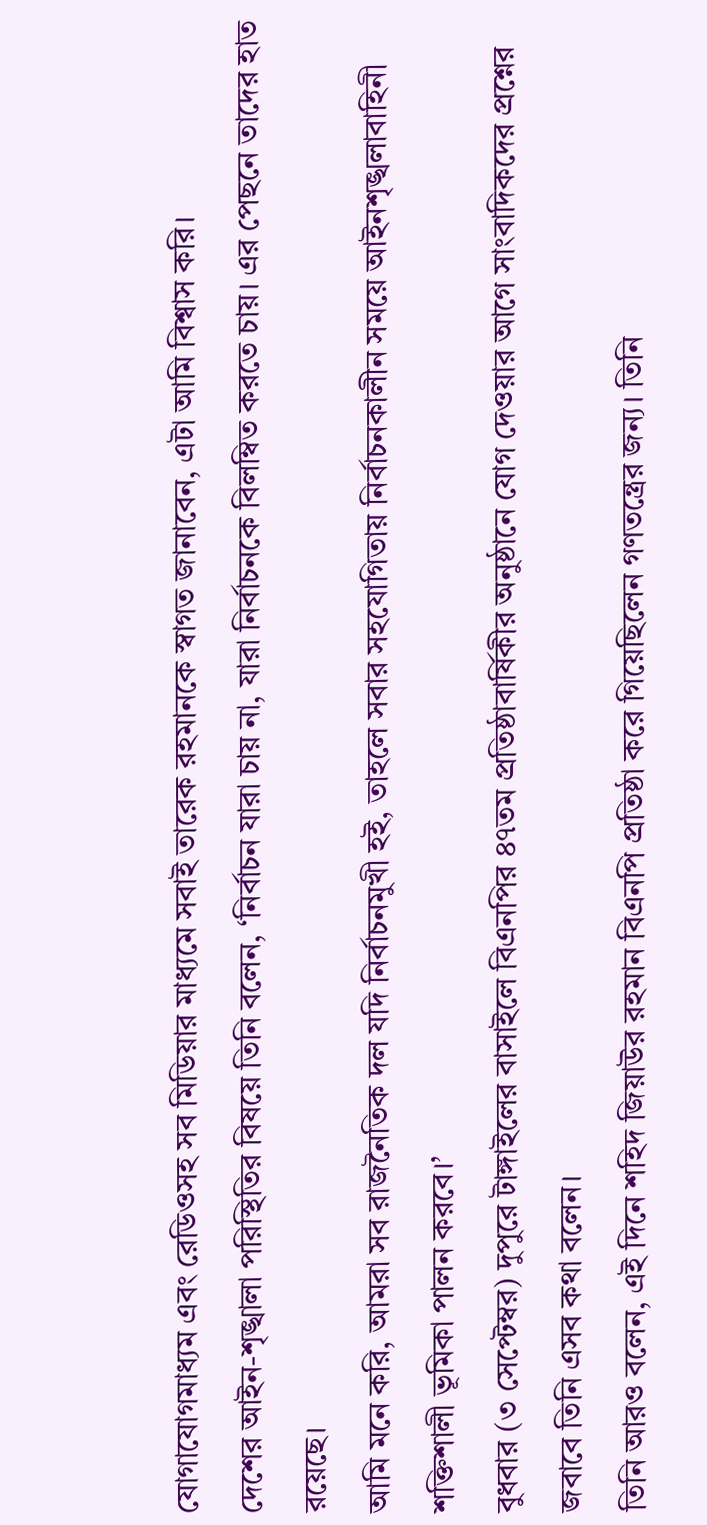যোগাযোগমাধ্যম এবং রেডিওসহ সব মিডিয়ার মাধ্যমে সবাই তারেক রহমানকে স্বাগত জানাবেন, এটা আমি বিশ্বাস করি।
দেশের আইন-শৃঙ্খালা পরিস্থিতির বিষয়ে তিনি বলেন, ‘নির্বাচন যারা চায় না, যারা নির্বাচনকে বিলম্বিত করতে চায়। এর পেছনে তাদের হাত রয়েছে।
আমি মনে করি, আমরা সব রাজনৈতিক দল যদি নির্বাচনমুখী হই, তাহলে সবার সহযোগিতায় নির্বাচনকালীন সময়ে আইনশৃঙ্খলাবাহিনী শক্তিশালী ভূমিকা পালন করবে।’
বুধবার (৩ সেপ্টেম্বর) দুপুরে টাঙ্গাইলের বাসাইলে বিএনপির ৪৭তম প্রতিষ্ঠাবার্ষিকীর অনুষ্ঠানে যোগ দেওয়ার আগে সাংবাদিকদের প্রশ্নের জবাবে তিনি এসব কথা বলেন।
তিনি আরও বলেন, এই দিনে শহিদ জিয়াউর রহমান বিএনপি প্রতিষ্ঠা করে গিয়েছিলেন গণতন্ত্রের জন্য। তিনি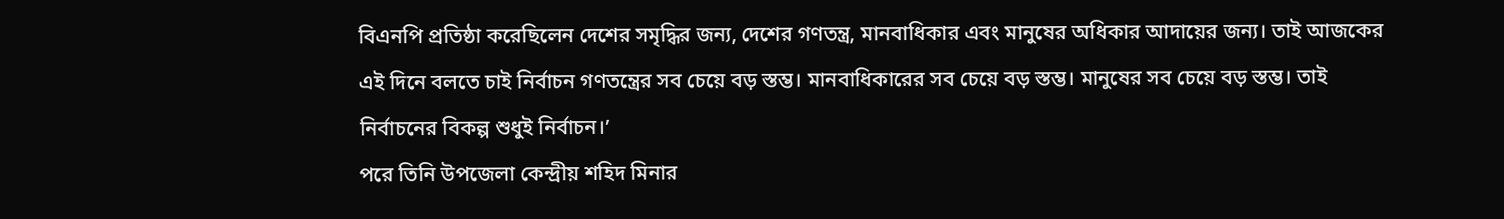বিএনপি প্রতিষ্ঠা করেছিলেন দেশের সমৃদ্ধির জন্য, দেশের গণতন্ত্র, মানবাধিকার এবং মানুষের অধিকার আদায়ের জন্য। তাই আজকের এই দিনে বলতে চাই নির্বাচন গণতন্ত্রের সব চেয়ে বড় স্তম্ভ। মানবাধিকারের সব চেয়ে বড় স্তম্ভ। মানুষের সব চেয়ে বড় স্তম্ভ। তাই নির্বাচনের বিকল্প শুধুই নির্বাচন।’
পরে তিনি উপজেলা কেন্দ্রীয় শহিদ মিনার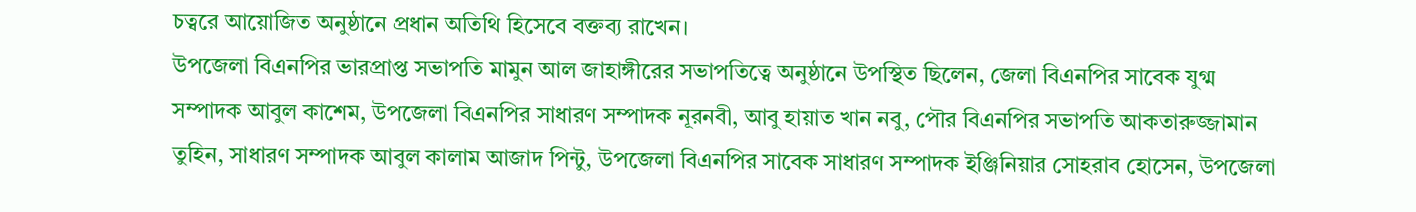চত্বরে আয়োজিত অনুষ্ঠানে প্রধান অতিথি হিসেবে বক্তব্য রাখেন।
উপজেলা বিএনপির ভারপ্রাপ্ত সভাপতি মামুন আল জাহাঙ্গীরের সভাপতিত্বে অনুষ্ঠানে উপস্থিত ছিলেন, জেলা বিএনপির সাবেক যুগ্ম সম্পাদক আবুল কাশেম, উপজেলা বিএনপির সাধারণ সম্পাদক নূরনবী, আবু হায়াত খান নবু, পৌর বিএনপির সভাপতি আকতারুজ্জামান তুহিন, সাধারণ সম্পাদক আবুল কালাম আজাদ পিন্টু, উপজেলা বিএনপির সাবেক সাধারণ সম্পাদক ইঞ্জিনিয়ার সোহরাব হোসেন, উপজেলা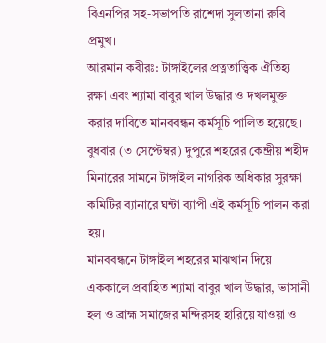বিএনপির সহ-সভাপতি রাশেদা সুলতানা রুবি প্রমুখ।
আরমান কবীরঃ: টাঙ্গাইলের প্রত্নতাত্ত্বিক ঐতিহ্য রক্ষা এবং শ্যামা বাবুর খাল উদ্ধার ও দখলমুক্ত করার দাবিতে মানববন্ধন কর্মসূচি পালিত হয়েছে।
বুধবার (৩ সেপ্টেম্বর) দুপুরে শহরের কেন্দ্রীয় শহীদ মিনারের সামনে টাঙ্গাইল নাগরিক অধিকার সুরক্ষা কমিটির ব্যানারে ঘন্টা ব্যাপী এই কর্মসূচি পালন করা হয়।
মানববন্ধনে টাঙ্গাইল শহরের মাঝখান দিয়ে এককালে প্রবাহিত শ্যামা বাবুর খাল উদ্ধার, ভাসানী হল ও ব্রাহ্ম সমাজের মন্দিরসহ হারিয়ে যাওয়া ও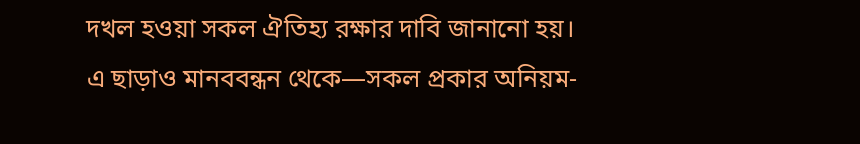দখল হওয়া সকল ঐতিহ্য রক্ষার দাবি জানানো হয়।
এ ছাড়াও মানববন্ধন থেকে—সকল প্রকার অনিয়ম-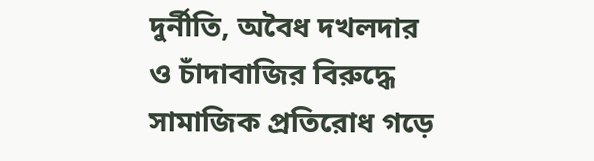দুর্নীতি, অবৈধ দখলদার ও চাঁদাবাজির বিরুদ্ধে সামাজিক প্রতিরোধ গড়ে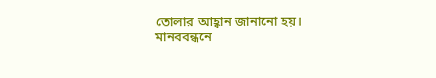তোলার আহ্বান জানানো হয়।
মানববন্ধনে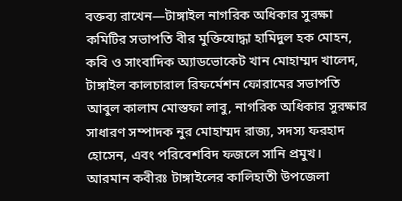বক্তব্য রাখেন—টাঙ্গাইল নাগরিক অধিকার সুরক্ষা কমিটির সভাপতি বীর মুক্তিযোদ্ধা হামিদুল হক মোহন, কবি ও সাংবাদিক অ্যাডভোকেট খান মোহাম্মদ খালেদ, টাঙ্গাইল কালচারাল রিফর্মেশন ফোরামের সভাপতি আবুল কালাম মোস্তফা লাবু, নাগরিক অধিকার সুরক্ষার সাধারণ সম্পাদক নুর মোহাম্মদ রাজ্য, সদস্য ফরহাদ হোসেন, এবং পরিবেশবিদ ফজলে সানি প্রমুখ।
আরমান কবীরঃ টাঙ্গাইলের কালিহাতী উপজেলা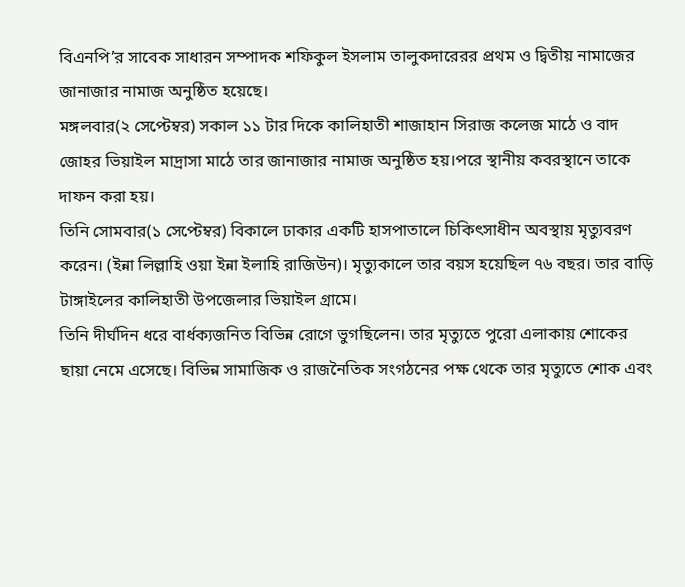বিএনপি’র সাবেক সাধারন সম্পাদক শফিকুল ইসলাম তালুকদারেরর প্রথম ও দ্বিতীয় নামাজের জানাজার নামাজ অনুষ্ঠিত হয়েছে।
মঙ্গলবার(২ সেপ্টেম্বর) সকাল ১১ টার দিকে কালিহাতী শাজাহান সিরাজ কলেজ মাঠে ও বাদ জোহর ভিয়াইল মাদ্রাসা মাঠে তার জানাজার নামাজ অনুষ্ঠিত হয়।পরে স্থানীয় কবরস্থানে তাকে দাফন করা হয়।
তিনি সোমবার(১ সেপ্টেম্বর) বিকালে ঢাকার একটি হাসপাতালে চিকিৎসাধীন অবস্থায় মৃত্যুবরণ করেন। (ইন্না লিল্লাহি ওয়া ইন্না ইলাহি রাজিউন)। মৃত্যুকালে তার বয়স হয়েছিল ৭৬ বছর। তার বাড়ি টাঙ্গাইলের কালিহাতী উপজেলার ভিয়াইল গ্রামে।
তিনি দীর্ঘদিন ধরে বার্ধক্যজনিত বিভিন্ন রোগে ভুগছিলেন। তার মৃত্যুতে পুরো এলাকায় শোকের ছায়া নেমে এসেছে। বিভিন্ন সামাজিক ও রাজনৈতিক সংগঠনের পক্ষ থেকে তার মৃত্যুতে শোক এবং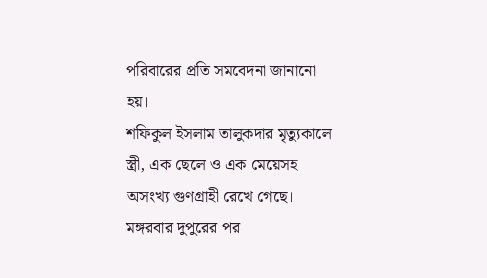পরিবারের প্রতি সমবেদনা জানানো হয়।
শফিকুল ইসলাম তালুকদার মৃত্যুকালে স্ত্রী, এক ছেলে ও এক মেয়েসহ অসংখ্য গুণগ্রাহী রেখে গেছে। মঙ্গরবার দুপুরের পর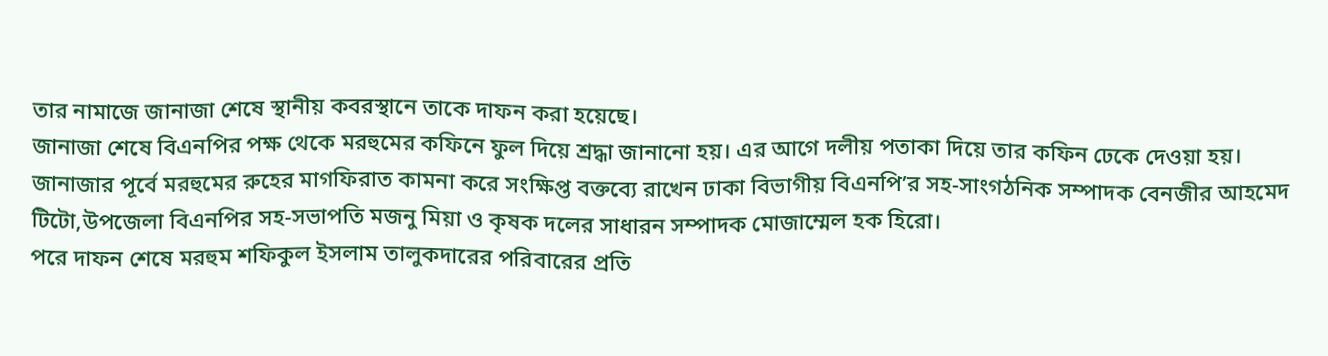তার নামাজে জানাজা শেষে স্থানীয় কবরস্থানে তাকে দাফন করা হয়েছে।
জানাজা শেষে বিএনপির পক্ষ থেকে মরহুমের কফিনে ফুল দিয়ে শ্রদ্ধা জানানো হয়। এর আগে দলীয় পতাকা দিয়ে তার কফিন ঢেকে দেওয়া হয়।
জানাজার পূর্বে মরহুমের রুহের মাগফিরাত কামনা করে সংক্ষিপ্ত বক্তব্যে রাখেন ঢাকা বিভাগীয় বিএনপি’র সহ-সাংগঠনিক সম্পাদক বেনজীর আহমেদ টিটো,উপজেলা বিএনপির সহ-সভাপতি মজনু মিয়া ও কৃষক দলের সাধারন সম্পাদক মোজাম্মেল হক হিরো।
পরে দাফন শেষে মরহুম শফিকুল ইসলাম তালুকদারের পরিবারের প্রতি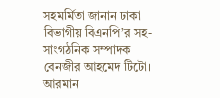সহমর্মিতা জানান ঢাকা বিভাগীয় বিএনপি’র সহ-সাংগঠনিক সম্পাদক বেনজীর আহমেদ টিটো।
আরমান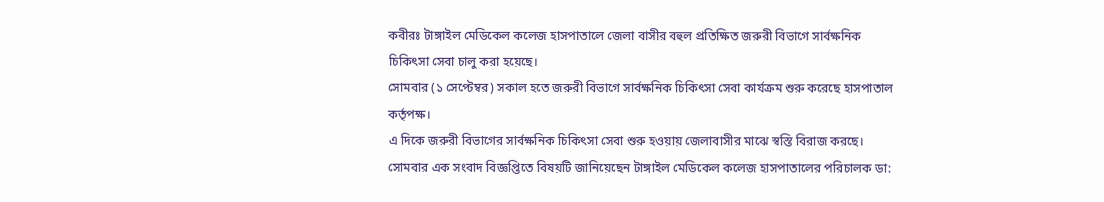কবীরঃ টাঙ্গাইল মেডিকেল কলেজ হাসপাতালে জেলা বাসীর বহুল প্রতিক্ষিত জরুরী বিভাগে সার্বক্ষনিক চিকিৎসা সেবা চালু করা হয়েছে।
সোমবার (১ সেপ্টেম্বর) সকাল হতে জরুরী বিভাগে সার্বক্ষনিক চিকিৎসা সেবা কার্যক্রম শুরু করেছে হাসপাতাল কর্তৃপক্ষ।
এ দিকে জরুরী বিভাগের সার্বক্ষনিক চিকিৎসা সেবা শুরু হওয়ায় জেলাবাসীর মাঝে স্বস্তি বিরাজ করছে।
সোমবার এক সংবাদ বিজ্ঞপ্তিতে বিষয়টি জানিয়েছেন টাঙ্গাইল মেডিকেল কলেজ হাসপাতালের পরিচালক ডা: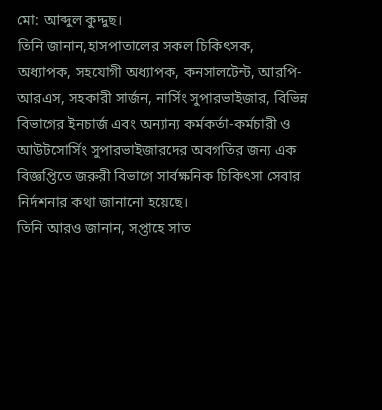মো: আব্দুল কুদ্দুছ।
তিনি জানান,হাসপাতালের সকল চিকিৎসক, অধ্যাপক, সহযোগী অধ্যাপক, কনসালটেন্ট, আরপি-আরএস, সহকারী সার্জন, নার্সিং সুপারভাইজার, বিভিন্ন বিভাগের ইনচার্জ এবং অন্যান্য কর্মকর্তা-কর্মচারী ও আউটসোর্সিং সুপারভাইজারদের অবগতির জন্য এক বিজ্ঞপ্তিতে জরুরী বিভাগে সার্বক্ষনিক চিকিৎসা সেবার নির্দশনার কথা জানানো হয়েছে।
তিনি আরও জানান, সপ্তাহে সাত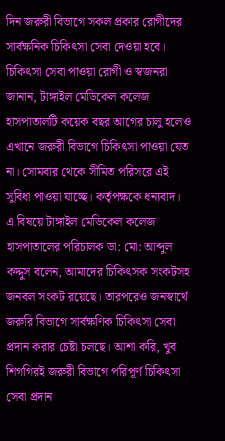দিন জরুরী বিভাগে সকল প্রকার রোগীদের সার্বক্ষনিক চিকিৎসা সেবা দেওয়া হবে।
চিকিৎসা সেবা পাওয়া রোগী ও স্বজনরা জানান, টাঙ্গাইল মেডিকেল কলেজ হাসপাতালটি কয়েক বছর আগের চালু হলেও এখানে জরুরী বিভাগে চিকিৎসা পাওয়া যেত না। সোমবার থেকে সীমিত পরিসরে এই সুবিধা পাওয়া যাচ্ছে। কর্তৃপক্ষকে ধন্যবাদ।
এ বিষয়ে টাঙ্গাইল মেডিকেল কলেজ হাসপাতালের পরিচালক ডা: মো: আব্দুল কদ্দুস বলেন, আমাদের চিকিৎসক সংকটসহ জনবল সংকট রয়েছে। তারপরেও জনস্বার্থে জরুরি বিভাগে সার্বক্ষণিক চিকিৎসা সেবা প্রদান করার চেষ্টা চলছে। আশা করি, খুব শিগগিরই জরুরী বিভাগে পরিপূর্ণ চিকিৎসা সেবা প্রদান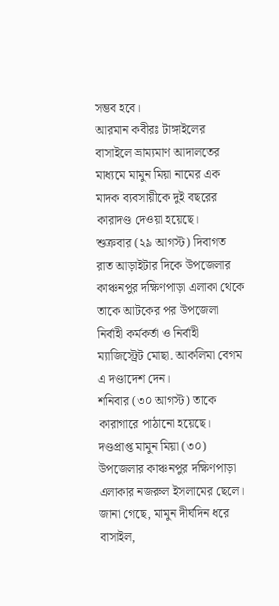সম্ভব হবে।
আরমান কবীরঃ টাঙ্গাইলের বাসাইলে ভ্রাম্যমাণ আদালতের মাধ্যমে মামুন মিয়া নামের এক মাদক ব্যবসায়ীকে দুই বছরের কারাদণ্ড দেওয়া হয়েছে।
শুক্রবার (২৯ আগস্ট) দিবাগত রাত আড়াইটার দিকে উপজেলার কাঞ্চনপুর দক্ষিণপাড়া এলাকা থেকে তাকে আটকের পর উপজেলা নির্বাহী কর্মকর্তা ও নির্বাহী ম্যাজিস্ট্রেট মোছা. আকলিমা বেগম এ দণ্ডাদেশ দেন।
শনিবার (৩০ আগস্ট) তাকে কারাগারে পাঠানো হয়েছে।
দণ্ডপ্রাপ্ত মামুন মিয়া (৩০) উপজেলার কাঞ্চনপুর দক্ষিণপাড়া এলাকার নজরুল ইসলামের ছেলে।
জানা গেছে, মামুন দীর্ঘদিন ধরে বাসাইল,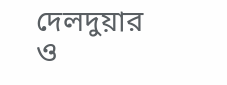দেলদুয়ার ও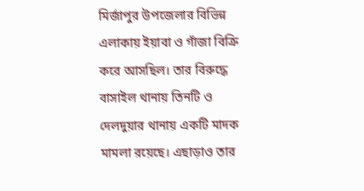মির্জাপুর উপজেলার বিভিন্ন এলাকায় ইয়াবা ও গাঁজা বিক্রি করে আসছিল। তার বিরুদ্ধে বাসাইল থানায় তিনটি ও দেলদুয়ার থানায় একটি মাদক মামলা রয়েছে। এছাড়াও তার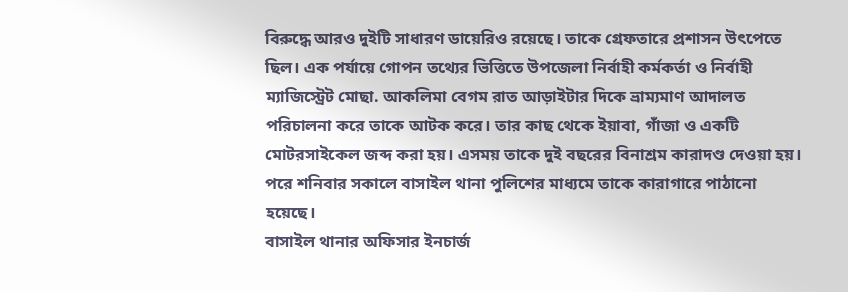বিরুদ্ধে আরও দুইটি সাধারণ ডায়েরিও রয়েছে। তাকে গ্রেফতারে প্রশাসন উৎপেতে ছিল। এক পর্যায়ে গোপন তথ্যের ভিত্তিতে উপজেলা নির্বাহী কর্মকর্তা ও নির্বাহী ম্যাজিস্ট্রেট মোছা. আকলিমা বেগম রাত আড়াইটার দিকে ভ্রাম্যমাণ আদালত পরিচালনা করে তাকে আটক করে। তার কাছ থেকে ইয়াবা, গাঁজা ও একটি মোটরসাইকেল জব্দ করা হয়। এসময় তাকে দুই বছরের বিনাশ্রম কারাদণ্ড দেওয়া হয়। পরে শনিবার সকালে বাসাইল থানা পুলিশের মাধ্যমে তাকে কারাগারে পাঠানো হয়েছে।
বাসাইল থানার অফিসার ইনচার্জ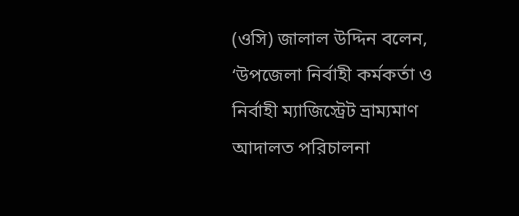(ওসি) জালাল উদ্দিন বলেন, ‘উপজেলা নির্বাহী কর্মকর্তা ও নির্বাহী ম্যাজিস্ট্রেট ভ্রাম্যমাণ আদালত পরিচালনা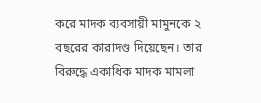করে মাদক ব্যবসায়ী মামুনকে ২ বছরের কারাদণ্ড দিয়েছেন। তার বিরুদ্ধে একাধিক মাদক মামলা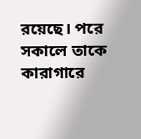রয়েছে। পরে সকালে তাকে কারাগারে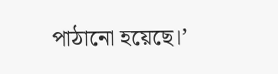পাঠানো হয়েছে।’